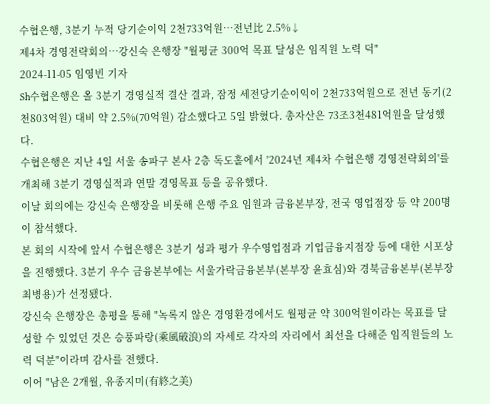수협은행, 3분기 누적 당기순이익 2천733억원…전년比 2.5%↓
제4차 경영전략회의…강신숙 은행장 "월평균 300억 목표 달성은 임직원 노력 덕"
2024-11-05 임영빈 기자
Sh수협은행은 올 3분기 경영실적 결산 결과, 잠정 세전당기순이익이 2천733억원으로 전년 동기(2천803억원) 대비 약 2.5%(70억원) 감소했다고 5일 밝혔다. 총자산은 73조3천481억원을 달성했다.
수협은행은 지난 4일 서울 송파구 본사 2층 독도홀에서 '2024년 제4차 수협은행 경영전략회의'를 개최해 3분기 경영실적과 연말 경영목표 등을 공유했다.
이날 회의에는 강신숙 은행장을 비롯해 은행 주요 임원과 금융본부장, 전국 영업점장 등 약 200명이 참석했다.
본 회의 시작에 앞서 수협은행은 3분기 성과 평가 우수영업점과 기업금융지점장 등에 대한 시포상을 진행했다. 3분기 우수 금융본부에는 서울가락금융본부(본부장 윤효심)와 경북금융본부(본부장 최병용)가 선정됐다.
강신숙 은행장은 총평을 통해 "녹록지 않은 경영환경에서도 월평균 약 300억원이라는 목표를 달성할 수 있었던 것은 승풍파랑(乘風破浪)의 자세로 각자의 자리에서 최선을 다해준 임직원들의 노력 덕분"이라며 감사를 전했다.
이어 "남은 2개월, 유종지미(有終之美)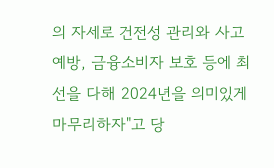의 자세로 건전성 관리와 사고예방, 금융소비자 보호 등에 최선을 다해 2024년을 의미있게 마무리하자"고 당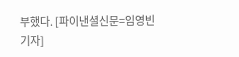부했다. [파이낸셜신문=임영빈 기자]